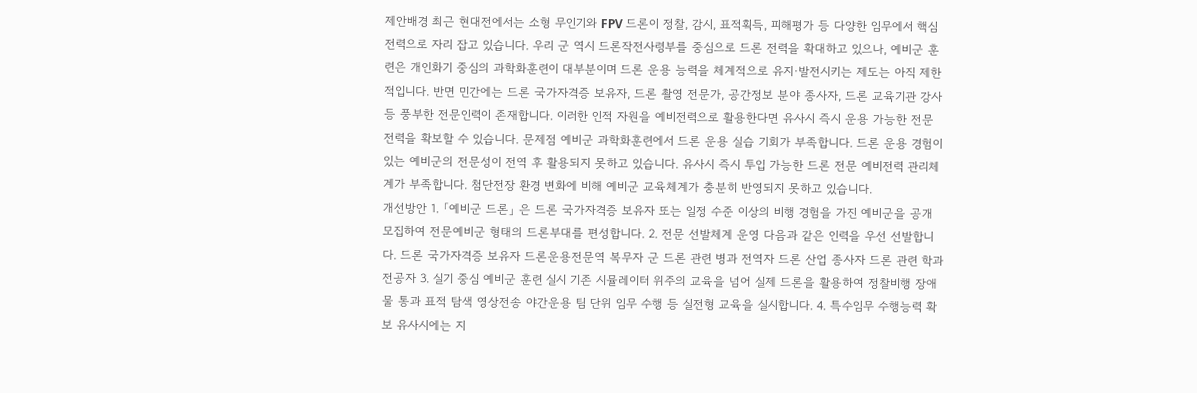제안배경 최근 현대전에서는 소형 무인기와 FPV 드론이 정찰, 감시, 표적획득, 피해평가 등 다양한 임무에서 핵심 전력으로 자리 잡고 있습니다. 우리 군 역시 드론작전사령부를 중심으로 드론 전력을 확대하고 있으나, 예비군 훈련은 개인화기 중심의 과학화훈련이 대부분이며 드론 운용 능력을 체계적으로 유지·발전시키는 제도는 아직 제한적입니다. 반면 민간에는 드론 국가자격증 보유자, 드론 촬영 전문가, 공간정보 분야 종사자, 드론 교육기관 강사 등 풍부한 전문인력이 존재합니다. 이러한 인적 자원을 예비전력으로 활용한다면 유사시 즉시 운용 가능한 전문 전력을 확보할 수 있습니다. 문제점 예비군 과학화훈련에서 드론 운용 실습 기회가 부족합니다. 드론 운용 경험이 있는 예비군의 전문성이 전역 후 활용되지 못하고 있습니다. 유사시 즉시 투입 가능한 드론 전문 예비전력 관리체계가 부족합니다. 첨단전장 환경 변화에 비해 예비군 교육체계가 충분히 반영되지 못하고 있습니다.
개선방안 1. 「예비군 드론」 은 드론 국가자격증 보유자 또는 일정 수준 이상의 비행 경험을 가진 예비군을 공개 모집하여 전문예비군 형태의 드론부대를 편성합니다. 2. 전문 선발체계 운영 다음과 같은 인력을 우선 선발합니다. 드론 국가자격증 보유자 드론운용전문역 복무자 군 드론 관련 병과 전역자 드론 산업 종사자 드론 관련 학과 전공자 3. 실기 중심 예비군 훈련 실시 기존 시뮬레이터 위주의 교육을 넘어 실제 드론을 활용하여 정찰비행 장애물 통과 표적 탐색 영상전송 야간운용 팀 단위 임무 수행 등 실전형 교육을 실시합니다. 4. 특수임무 수행능력 확보 유사시에는 지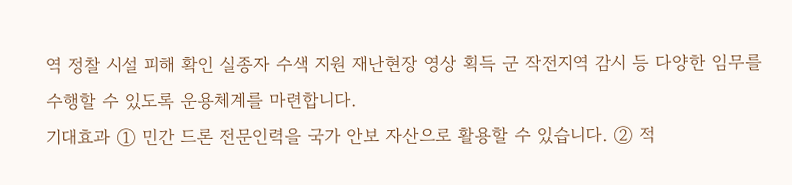역 정찰 시설 피해 확인 실종자 수색 지원 재난현장 영상 획득 군 작전지역 감시 등 다양한 임무를 수행할 수 있도록 운용체계를 마련합니다.
기대효과 ① 민간 드론 전문인력을 국가 안보 자산으로 활용할 수 있습니다. ② 적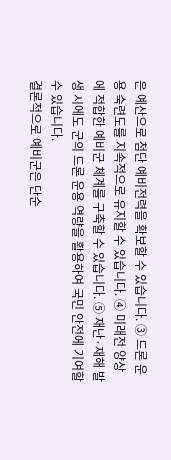은 예산으로 첨단 예비전력을 확보할 수 있습니다. ③ 드론 운용 숙련도를 지속적으로 유지할 수 있습니다. ④ 미래전 양상에 적합한 예비군 체계를 구축할 수 있습니다. ⑤ 재난·재해 발생 시에도 군의 드론 운용 역량을 활용하여 국민 안전에 기여할 수 있습니다.
결론적으로 예비군은 단순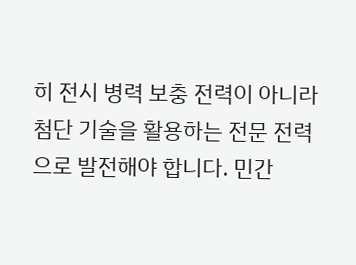히 전시 병력 보충 전력이 아니라 첨단 기술을 활용하는 전문 전력으로 발전해야 합니다. 민간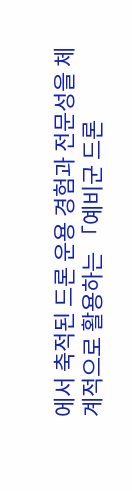에서 축적된 드론 운용 경험과 전문성을 체계적으로 활용하는 「예비군 드론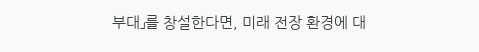부대」를 창설한다면, 미래 전장 환경에 대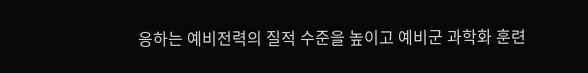응하는 예비전력의 질적 수준을 높이고 예비군 과학화 훈련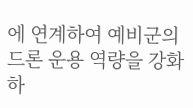에 연계하여 예비군의 드론 운용 역량을 강화하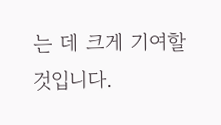는 데 크게 기여할 것입니다.